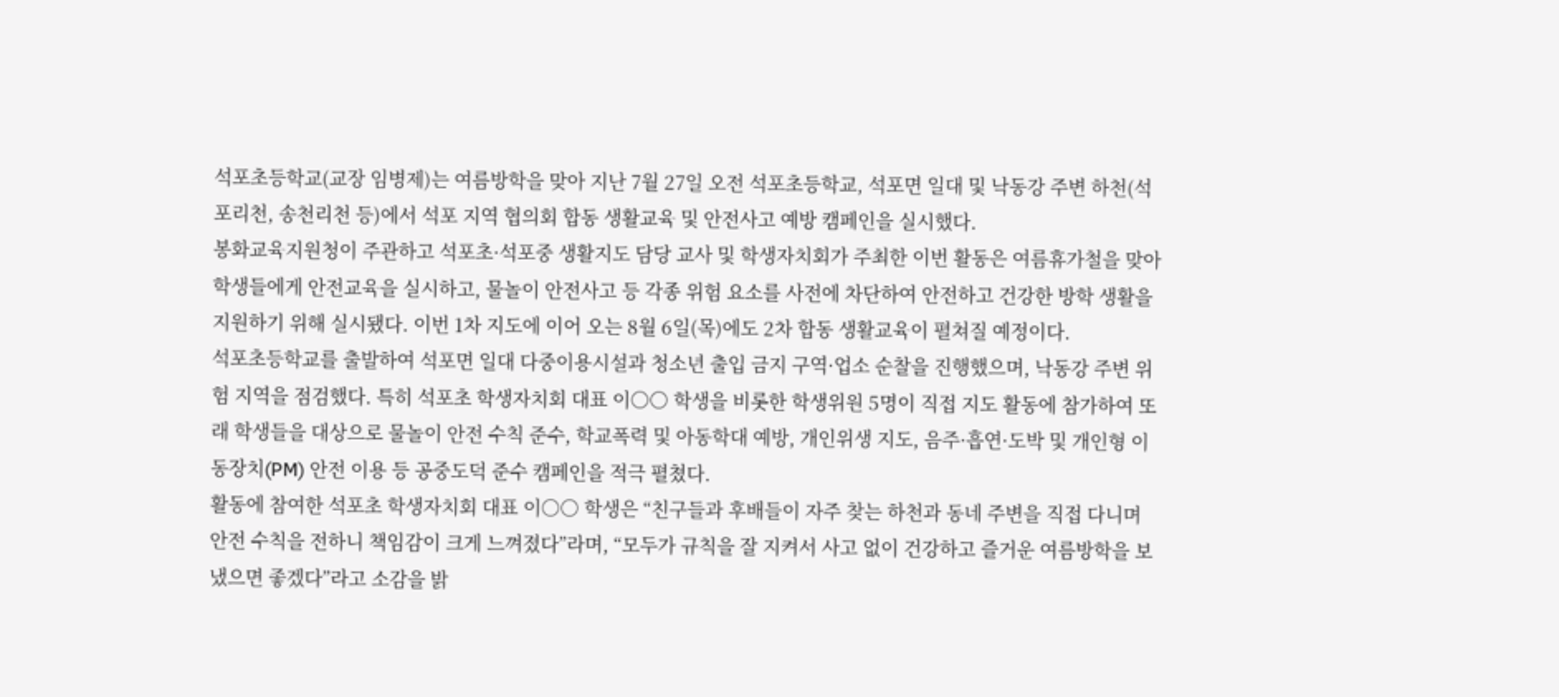석포초등학교(교장 임병제)는 여름방학을 맞아 지난 7월 27일 오전 석포초등학교, 석포면 일대 및 낙동강 주변 하천(석포리천, 송천리천 등)에서 석포 지역 협의회 합동 생활교육 및 안전사고 예방 캠페인을 실시했다.
봉화교육지원청이 주관하고 석포초·석포중 생활지도 담당 교사 및 학생자치회가 주최한 이번 활동은 여름휴가철을 맞아 학생들에게 안전교육을 실시하고, 물놀이 안전사고 등 각종 위험 요소를 사전에 차단하여 안전하고 건강한 방학 생활을 지원하기 위해 실시됐다. 이번 1차 지도에 이어 오는 8월 6일(목)에도 2차 합동 생활교육이 펼쳐질 예정이다.
석포초등학교를 출발하여 석포면 일대 다중이용시설과 청소년 출입 금지 구역·업소 순찰을 진행했으며, 낙동강 주변 위험 지역을 점검했다. 특히 석포초 학생자치회 대표 이○○ 학생을 비롯한 학생위원 5명이 직접 지도 활동에 참가하여 또래 학생들을 대상으로 물놀이 안전 수칙 준수, 학교폭력 및 아동학대 예방, 개인위생 지도, 음주·흡연·도박 및 개인형 이동장치(PM) 안전 이용 등 공중도덕 준수 캠페인을 적극 펼쳤다.
활동에 참여한 석포초 학생자치회 대표 이○○ 학생은 “친구들과 후배들이 자주 찾는 하천과 동네 주변을 직접 다니며 안전 수칙을 전하니 책임감이 크게 느껴졌다”라며, “모두가 규칙을 잘 지켜서 사고 없이 건강하고 즐거운 여름방학을 보냈으면 좋겠다”라고 소감을 밝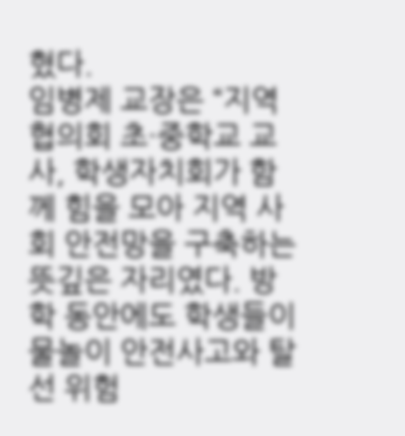혔다.
임병제 교장은 “지역 협의회 초·중학교 교사, 학생자치회가 함께 힘을 모아 지역 사회 안전망을 구축하는 뜻깊은 자리였다. 방학 동안에도 학생들이 물놀이 안전사고와 탈선 위험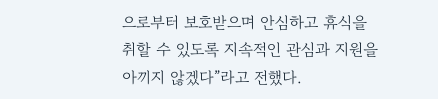으로부터 보호받으며 안심하고 휴식을 취할 수 있도록 지속적인 관심과 지원을 아끼지 않겠다”라고 전했다.